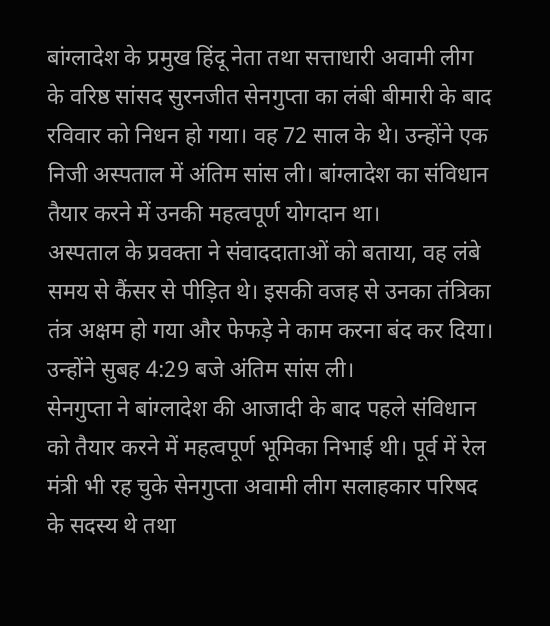बांग्लादेश के प्रमुख हिंदू नेता तथा सत्ताधारी अवामी लीग के वरिष्ठ सांसद सुरनजीत सेनगुप्ता का लंबी बीमारी के बाद रविवार को निधन हो गया। वह 72 साल के थे। उन्होंने एक निजी अस्पताल में अंतिम सांस ली। बांग्लादेश का संविधान तैयार करने में उनकी महत्वपूर्ण योगदान था।
अस्पताल के प्रवक्ता ने संवाददाताओं को बताया, वह लंबे समय से कैंसर से पीड़ित थे। इसकी वजह से उनका तंत्रिका तंत्र अक्षम हो गया और फेफड़े ने काम करना बंद कर दिया। उन्होंने सुबह 4:29 बजे अंतिम सांस ली।
सेनगुप्ता ने बांग्लादेश की आजादी के बाद पहले संविधान को तैयार करने में महत्वपूर्ण भूमिका निभाई थी। पूर्व में रेल मंत्री भी रह चुके सेनगुप्ता अवामी लीग सलाहकार परिषद के सदस्य थे तथा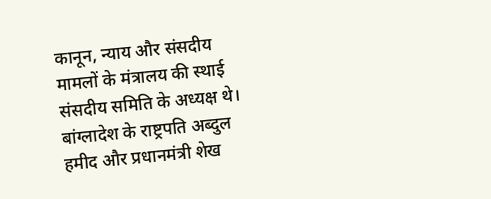कानून, न्याय और संसदीय मामलों के मंत्रालय की स्थाई संसदीय समिति के अध्यक्ष थे। बांग्लादेश के राष्ट्रपति अब्दुल हमीद और प्रधानमंत्री शेख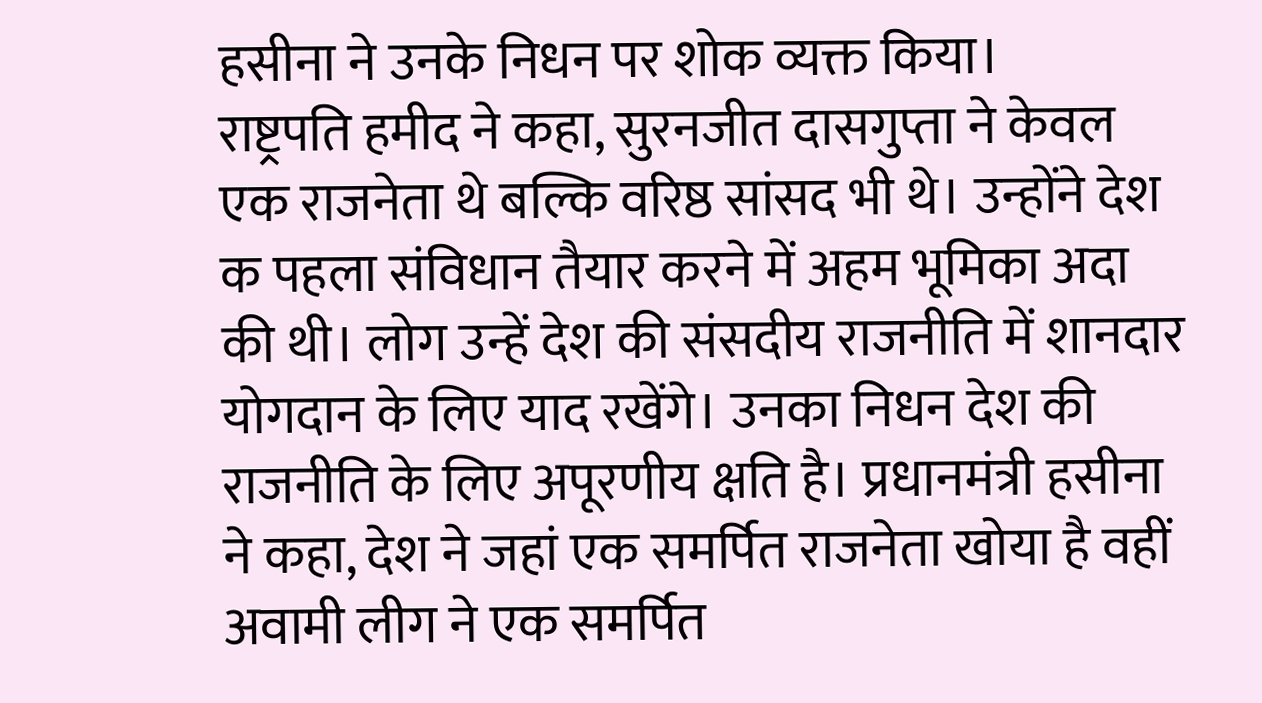हसीना ने उनके निधन पर शोक व्यक्त किया।
राष्ट्रपति हमीद ने कहा, सुरनजीत दासगुप्ता ने केवल एक राजनेता थे बल्कि वरिष्ठ सांसद भी थे। उन्होंने देश क पहला संविधान तैयार करने में अहम भूमिका अदा की थी। लोग उन्हें देश की संसदीय राजनीति में शानदार योगदान के लिए याद रखेंगे। उनका निधन देश की राजनीति के लिए अपूरणीय क्षति है। प्रधानमंत्री हसीना ने कहा, देश ने जहां एक समर्पित राजनेता खोया है वहीं अवामी लीग ने एक समर्पित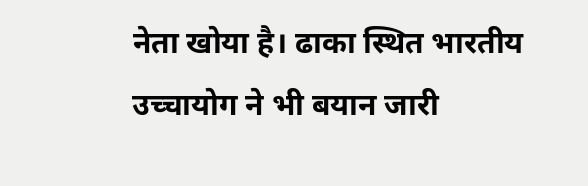नेता खोया है। ढाका स्थित भारतीय उच्चायोग ने भी बयान जारी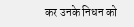कर उनके निधन को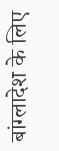बांग्लादेश के लिए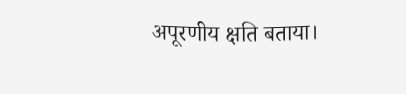अपूरणीय क्षति बताया।